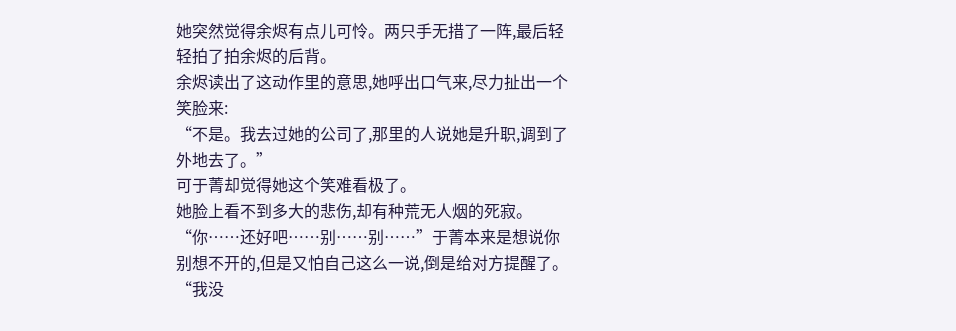她突然觉得余烬有点儿可怜。两只手无措了一阵,最后轻轻拍了拍余烬的后背。
余烬读出了这动作里的意思,她呼出口气来,尽力扯出一个笑脸来:
“不是。我去过她的公司了,那里的人说她是升职,调到了外地去了。”
可于菁却觉得她这个笑难看极了。
她脸上看不到多大的悲伤,却有种荒无人烟的死寂。
“你……还好吧……别……别……”于菁本来是想说你别想不开的,但是又怕自己这么一说,倒是给对方提醒了。
“我没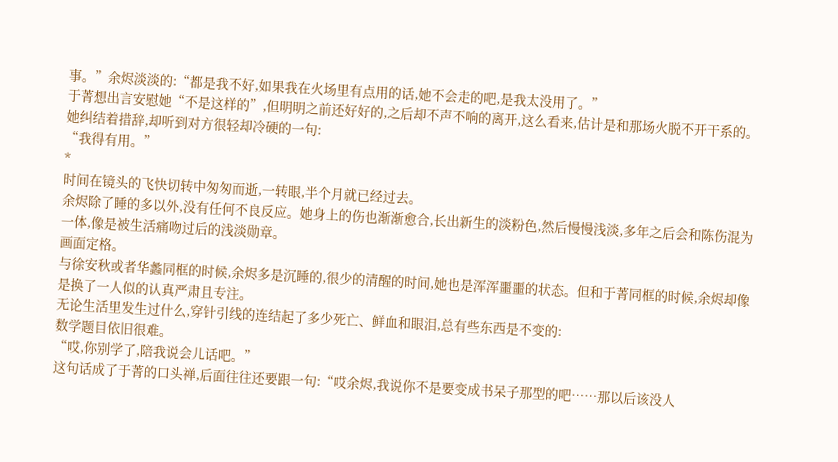事。”余烬淡淡的:“都是我不好,如果我在火场里有点用的话,她不会走的吧,是我太没用了。”
于菁想出言安慰她“不是这样的”,但明明之前还好好的,之后却不声不响的离开,这么看来,估计是和那场火脱不开干系的。
她纠结着措辞,却听到对方很轻却冷硬的一句:
“我得有用。”
*
时间在镜头的飞快切转中匆匆而逝,一转眼,半个月就已经过去。
余烬除了睡的多以外,没有任何不良反应。她身上的伤也渐渐愈合,长出新生的淡粉色,然后慢慢浅淡,多年之后会和陈伤混为一体,像是被生活痛吻过后的浅淡勋章。
画面定格。
与徐安秋或者华蠡同框的时候,余烬多是沉睡的,很少的清醒的时间,她也是浑浑噩噩的状态。但和于菁同框的时候,余烬却像是换了一人似的认真严肃且专注。
无论生活里发生过什么,穿针引线的连结起了多少死亡、鲜血和眼泪,总有些东西是不变的:
数学题目依旧很难。
“哎,你别学了,陪我说会儿话吧。”
这句话成了于菁的口头禅,后面往往还要跟一句:“哎余烬,我说你不是要变成书呆子那型的吧……那以后该没人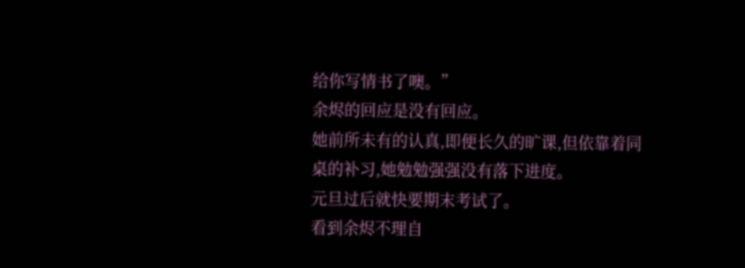给你写情书了噢。”
余烬的回应是没有回应。
她前所未有的认真,即便长久的旷课,但依靠着同桌的补习,她勉勉强强没有落下进度。
元旦过后就快要期末考试了。
看到余烬不理自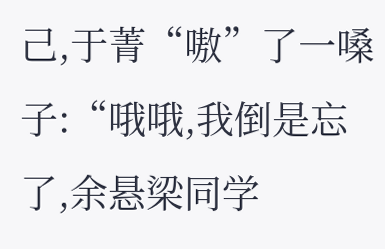己,于菁“嗷”了一嗓子:“哦哦,我倒是忘了,余悬梁同学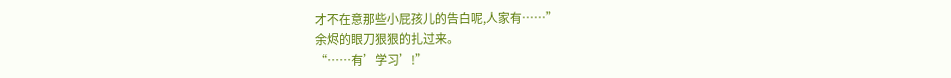才不在意那些小屁孩儿的告白呢,人家有……”
余烬的眼刀狠狠的扎过来。
“……有’学习’!”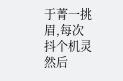于菁一挑眉,每次抖个机灵然后